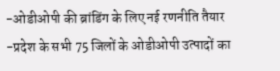-ओडीओपी की ब्रांडिंग के लिए नई रणनीति तैयार
-प्रदेश के सभी 75 जिलों के ओडीओपी उत्पादों का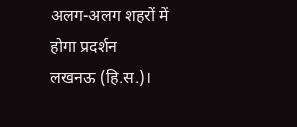अलग-अलग शहरों में होगा प्रदर्शन
लखनऊ (हि.स.)।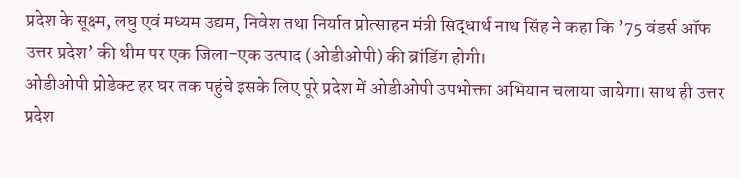प्रदेश के सूक्ष्म, लघु एवं मध्यम उद्यम, निवेश तथा निर्यात प्रोत्साहन मंत्री सिद्धार्थ नाथ सिंह ने कहा कि ’75 वंडर्स ऑफ उत्तर प्रदेश’ की थीम पर एक जिला-एक उत्पाद (ओडीओपी) की ब्रांडिंग होगी।
ओडीओपी प्रोडेक्ट हर घर तक पहुंचे इसके लिए पूरे प्रदेश में ओडीओपी उपभोक्ता अभियान चलाया जायेगा। साथ ही उत्तर प्रदेश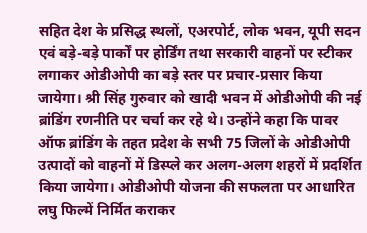सहित देश के प्रसिद्ध स्थलों, एअरपोर्ट, लोक भवन, यूपी सदन एवं बड़े-बड़े पार्कों पर होर्डिंग तथा सरकारी वाहनों पर स्टीकर लगाकर ओडीओपी का बड़े स्तर पर प्रचार-प्रसार किया जायेगा। श्री सिंह गुरुवार को खादी भवन में ओडीओपी की नई ब्रांडिंग रणनीति पर चर्चा कर रहे थे। उन्होंने कहा कि पावर ऑफ ब्रांडिंग के तहत प्रदेश के सभी 75 जिलों के ओडीओपी उत्पादों को वाहनों में डिस्प्ले कर अलग-अलग शहरों में प्रदर्शित किया जायेगा। ओडीओपी योजना की सफलता पर आधारित लघु फिल्में निर्मित कराकर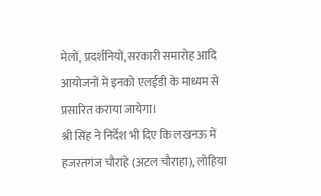मेलों, प्रदर्शनियों, सरकारी समारोह आदि आयोजनों में इनको एलईडी के माध्यम से प्रसारित कराया जायेगा।
श्री सिंह ने निर्देश भी दिए कि लखनऊ में हजरतगंज चौराहे (अटल चौराहा), लोहिया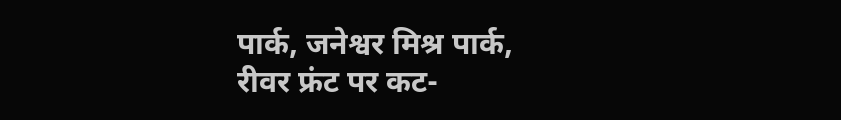पार्क, जनेश्वर मिश्र पार्क, रीवर फ्रंट पर कट-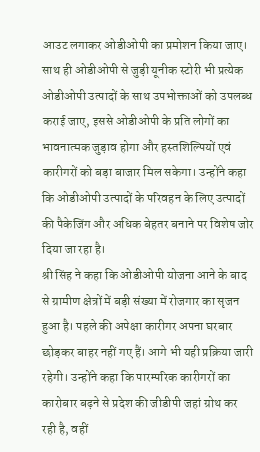आउट लगाकर ओडीओपी का प्रमोशन किया जाए। साथ ही ओडीओपी से जुड़ी यूनीक स्टोरी भी प्रत्येक ओडीओपी उत्पादों के साथ उपभोक्ताओं को उपलब्ध कराई जाए, इससे ओडीओपी के प्रति लोगों का भावनात्मक जुड़ाव होगा और हस्तशिल्पियों एवं कारीगरों को बड़ा बाजार मिल सकेगा। उन्होंने कहा कि ओडीओपी उत्पादों के परिवहन के लिए उत्पादों की पैकेजिंग और अधिक बेहतर बनाने पर विशेष जोर दिया जा रहा है।
श्री सिंह ने कहा कि ओडीओपी योजना आने के बाद से ग्रामीण क्षेत्रों में बड़ी संख्या में रोजगार का सृजन हुआ है। पहले की अपेक्षा कारीगर अपना घरबार छोड़कर बाहर नहीं गए हैं। आगे भी यही प्रक्रिया जारी रहेगी। उन्होंने कहा कि पारम्परिक कारीगरों का कारोबार बढ़ने से प्रदेश की जीडीपी जहां ग्रोथ कर रही है, वहीं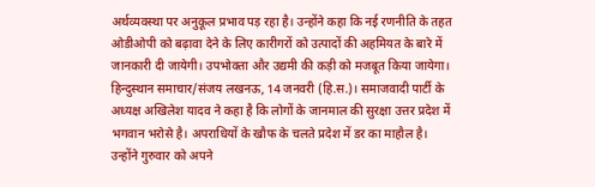अर्थव्यवस्था पर अनुकूल प्रभाव पड़ रहा है। उन्होंने कहा कि नई रणनीति के तहत ओडीओपी को बढ़ावा देने के लिए कारीगरों को उत्पादों की अहमियत के बारे में जानकारी दी जायेगी। उपभोक्ता और उद्यमी की कड़ी को मजबूत किया जायेगा।
हिन्दुस्थान समाचार/संजय लखनऊ, 14 जनवरी (हि.स.)। समाजवादी पार्टी के अध्यक्ष अखिलेश यादव ने कहा है कि लोगों के जानमाल की सुरक्षा उत्तर प्रदेश में भगवान भरोसे है। अपराधियों के खौफ के चलते प्रदेश में डर का माहौल है।
उन्होंने गुरुवार को अपने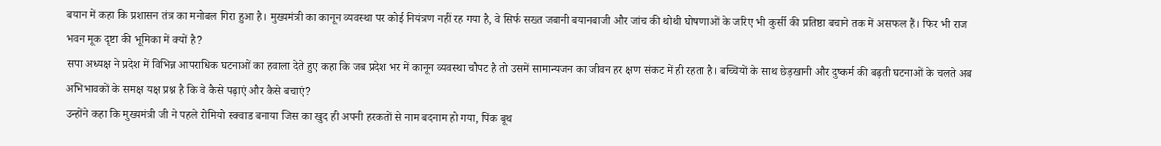बयान में कहा कि प्रशासन तंत्र का मनोबल गिरा हुआ है। मुख्यमंत्री का कानून व्यवस्था पर कोई नियंत्रण नहीं रह गया है, वे सिर्फ सख्त जबानी बयानबाजी और जांच की थोथी घोषणाओं के जरिए भी कुर्सी की प्रतिष्ठा बचाने तक में असफल हैं। फिर भी राज भवन मूक दृष्टा की भूमिका में क्यों है?
सपा अध्यक्ष ने प्रदेश में विभिन्न आपराधिक घटनाओं का हवाला देते हुए कहा कि जब प्रदेश भर में कानून व्यवस्था चौपट है तो उसमें सामान्यजन का जीवन हर क्षण संकट में ही रहता है। बच्चियों के साथ छेड़खानी और दुष्कर्म की बढ़ती घटनाओं के चलते अब अभिभावकों के समक्ष यक्ष प्रश्न है कि वे कैसे पढ़ाएं और कैसे बचाएं?
उन्होंने कहा कि मुख्यमंत्री जी ने पहले रोमियो स्क्वाड बनाया जिस का खुद ही अपनी हरकतों से नाम बदनाम हो गया, पिंक बूथ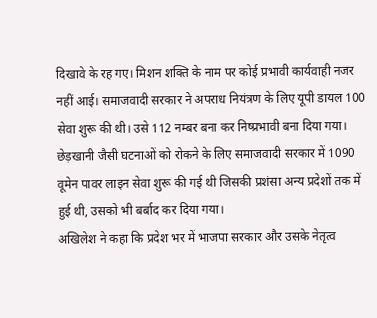दिखावे के रह गए। मिशन शक्ति के नाम पर कोई प्रभावी कार्यवाही नजर नहीं आई। समाजवादी सरकार ने अपराध नियंत्रण के लिए यूपी डायल 100 सेवा शुरू की थी। उसे 112 नम्बर बना कर निष्प्रभावी बना दिया गया। छेड़खानी जैसी घटनाओं को रोकने के लिए समाजवादी सरकार में 1090 वूमेन पावर लाइन सेवा शुरू की गई थी जिसकी प्रशंसा अन्य प्रदेशों तक में हुई थी, उसको भी बर्बाद कर दिया गया।
अखिलेश ने कहा कि प्रदेश भर में भाजपा सरकार और उसके नेतृत्व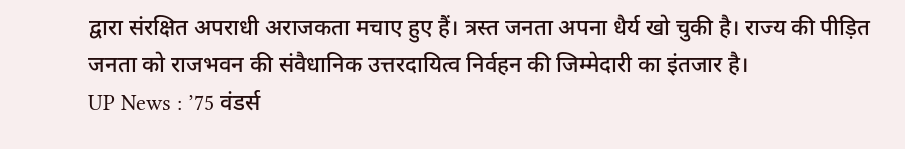द्वारा संरक्षित अपराधी अराजकता मचाए हुए हैं। त्रस्त जनता अपना धैर्य खो चुकी है। राज्य की पीड़ित जनता को राजभवन की संवैधानिक उत्तरदायित्व निर्वहन की जिम्मेदारी का इंतजार है।
UP News : ’75 वंडर्स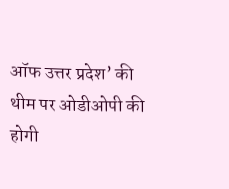ऑफ उत्तर प्रदेश’ की थीम पर ओडीओपी की होगी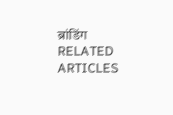ब्रांडिंग
RELATED ARTICLES